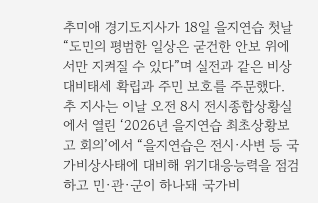추미애 경기도지사가 18일 을지연습 첫날 “도민의 평범한 일상은 굳건한 안보 위에서만 지켜질 수 있다”며 실전과 같은 비상대비태세 확립과 주민 보호를 주문했다.
추 지사는 이날 오전 8시 전시종합상황실에서 열린 ‘2026년 을지연습 최초상황보고 회의’에서 “을지연습은 전시·사변 등 국가비상사태에 대비해 위기대응능력을 점검하고 민·관·군이 하나돼 국가비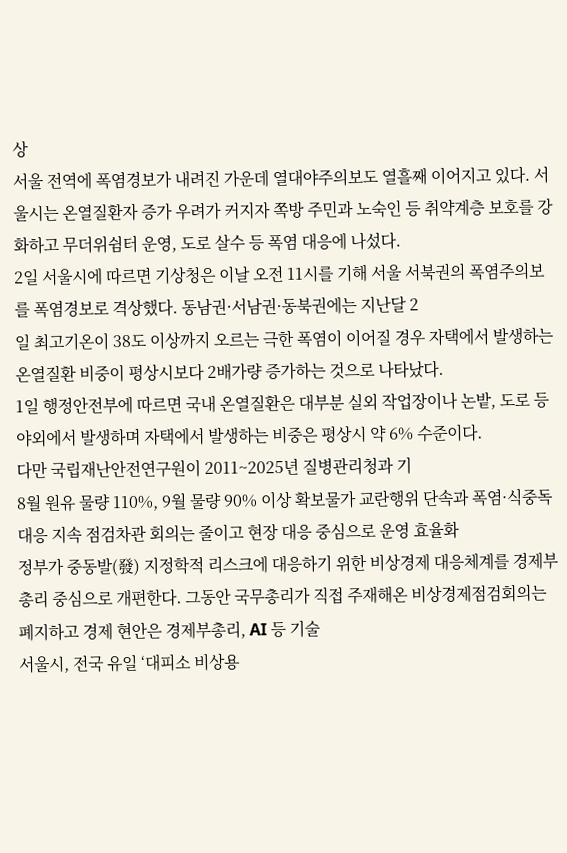상
서울 전역에 폭염경보가 내려진 가운데 열대야주의보도 열흘째 이어지고 있다. 서울시는 온열질환자 증가 우려가 커지자 쪽방 주민과 노숙인 등 취약계층 보호를 강화하고 무더위쉼터 운영, 도로 살수 등 폭염 대응에 나섰다.
2일 서울시에 따르면 기상청은 이날 오전 11시를 기해 서울 서북권의 폭염주의보를 폭염경보로 격상했다. 동남권·서남권·동북권에는 지난달 2
일 최고기온이 38도 이상까지 오르는 극한 폭염이 이어질 경우 자택에서 발생하는 온열질환 비중이 평상시보다 2배가량 증가하는 것으로 나타났다.
1일 행정안전부에 따르면 국내 온열질환은 대부분 실외 작업장이나 논밭, 도로 등 야외에서 발생하며 자택에서 발생하는 비중은 평상시 약 6% 수준이다.
다만 국립재난안전연구원이 2011~2025년 질병관리청과 기
8월 원유 물량 110%, 9월 물량 90% 이상 확보물가 교란행위 단속과 폭염·식중독 대응 지속 점검차관 회의는 줄이고 현장 대응 중심으로 운영 효율화
정부가 중동발(發) 지정학적 리스크에 대응하기 위한 비상경제 대응체계를 경제부총리 중심으로 개편한다. 그동안 국무총리가 직접 주재해온 비상경제점검회의는 폐지하고 경제 현안은 경제부총리, AI 등 기술
서울시, 전국 유일 ‘대피소 비상용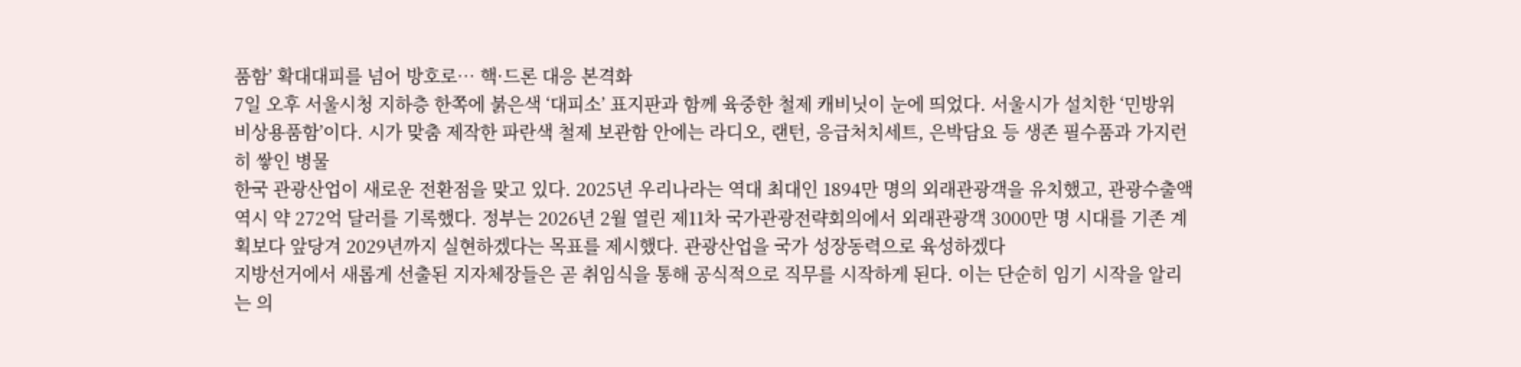품함’ 확대대피를 넘어 방호로… 핵·드론 대응 본격화
7일 오후 서울시청 지하층 한쪽에 붉은색 ‘대피소’ 표지판과 함께 육중한 철제 캐비닛이 눈에 띄었다. 서울시가 설치한 ‘민방위 비상용품함’이다. 시가 맞춤 제작한 파란색 철제 보관함 안에는 라디오, 랜턴, 응급처치세트, 은박담요 등 생존 필수품과 가지런히 쌓인 병물
한국 관광산업이 새로운 전환점을 맞고 있다. 2025년 우리나라는 역대 최대인 1894만 명의 외래관광객을 유치했고, 관광수출액 역시 약 272억 달러를 기록했다. 정부는 2026년 2월 열린 제11차 국가관광전략회의에서 외래관광객 3000만 명 시대를 기존 계획보다 앞당겨 2029년까지 실현하겠다는 목표를 제시했다. 관광산업을 국가 성장동력으로 육성하겠다
지방선거에서 새롭게 선출된 지자체장들은 곧 취임식을 통해 공식적으로 직무를 시작하게 된다. 이는 단순히 임기 시작을 알리는 의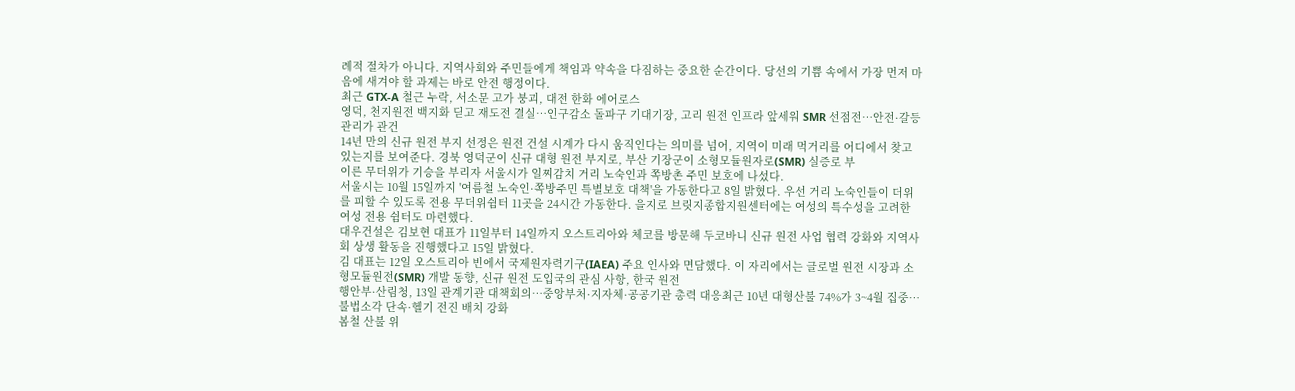례적 절차가 아니다. 지역사회와 주민들에게 책임과 약속을 다짐하는 중요한 순간이다. 당선의 기쁨 속에서 가장 먼저 마음에 새겨야 할 과제는 바로 안전 행정이다.
최근 GTX-A 철근 누락, 서소문 고가 붕괴, 대전 한화 에어로스
영덕, 천지원전 백지화 딛고 재도전 결실…인구감소 돌파구 기대기장, 고리 원전 인프라 앞세워 SMR 선점전…안전·갈등 관리가 관건
14년 만의 신규 원전 부지 선정은 원전 건설 시계가 다시 움직인다는 의미를 넘어, 지역이 미래 먹거리를 어디에서 찾고 있는지를 보여준다. 경북 영덕군이 신규 대형 원전 부지로, 부산 기장군이 소형모듈원자로(SMR) 실증로 부
이른 무더위가 기승을 부리자 서울시가 일찌감치 거리 노숙인과 쪽방촌 주민 보호에 나섰다.
서울시는 10월 15일까지 '여름철 노숙인·쪽방주민 특별보호 대책'을 가동한다고 8일 밝혔다. 우선 거리 노숙인들이 더위를 피할 수 있도록 전용 무더위쉼터 11곳을 24시간 가동한다. 을지로 브릿지종합지원센터에는 여성의 특수성을 고려한 여성 전용 쉼터도 마련했다.
대우건설은 김보현 대표가 11일부터 14일까지 오스트리아와 체코를 방문해 두코바니 신규 원전 사업 협력 강화와 지역사회 상생 활동을 진행했다고 15일 밝혔다.
김 대표는 12일 오스트리아 빈에서 국제원자력기구(IAEA) 주요 인사와 면담했다. 이 자리에서는 글로벌 원전 시장과 소형모듈원전(SMR) 개발 동향, 신규 원전 도입국의 관심 사항, 한국 원전
행안부·산림청, 13일 관계기관 대책회의…중앙부처·지자체·공공기관 총력 대응최근 10년 대형산불 74%가 3~4월 집중…불법소각 단속·헬기 전진 배치 강화
봄철 산불 위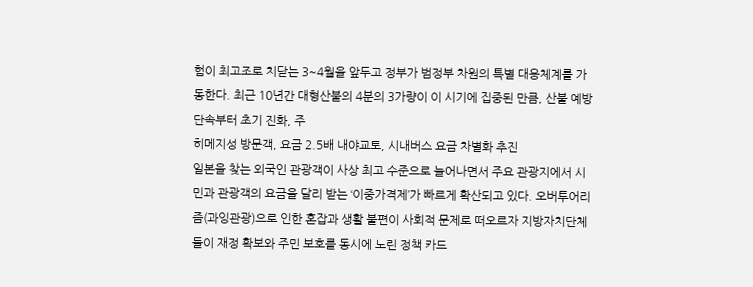험이 최고조로 치닫는 3~4월을 앞두고 정부가 범정부 차원의 특별 대응체계를 가동한다. 최근 10년간 대형산불의 4분의 3가량이 이 시기에 집중된 만큼, 산불 예방 단속부터 초기 진화, 주
히메지성 방문객, 요금 2.5배 내야교토, 시내버스 요금 차별화 추진
일본을 찾는 외국인 관광객이 사상 최고 수준으로 늘어나면서 주요 관광지에서 시민과 관광객의 요금을 달리 받는 ‘이중가격제’가 빠르게 확산되고 있다. 오버투어리즘(과잉관광)으로 인한 혼잡과 생활 불편이 사회적 문제로 떠오르자 지방자치단체들이 재정 확보와 주민 보호를 동시에 노린 정책 카드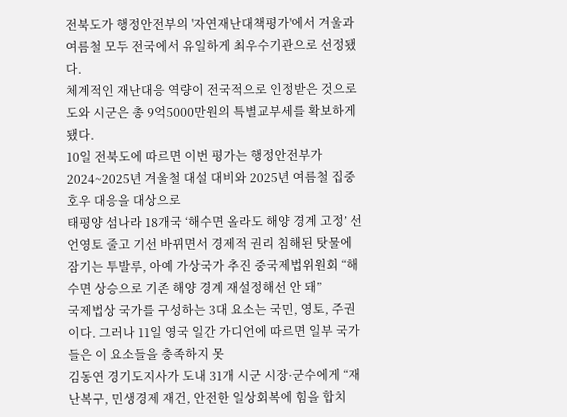전북도가 행정안전부의 '자연재난대책평가'에서 겨울과 여름철 모두 전국에서 유일하게 최우수기관으로 선정됐다.
체계적인 재난대응 역량이 전국적으로 인정받은 것으로 도와 시군은 총 9억5000만원의 특별교부세를 확보하게 됐다.
10일 전북도에 따르면 이번 평가는 행정안전부가 2024~2025년 겨울철 대설 대비와 2025년 여름철 집중호우 대응을 대상으로
태평양 섬나라 18개국 ‘해수면 올라도 해양 경계 고정’ 선언영토 줄고 기선 바뀌면서 경제적 권리 침해된 탓물에 잠기는 투발루, 아예 가상국가 추진 중국제법위원회 “해수면 상승으로 기존 해양 경계 재설정해선 안 돼”
국제법상 국가를 구성하는 3대 요소는 국민, 영토, 주권이다. 그러나 11일 영국 일간 가디언에 따르면 일부 국가들은 이 요소들을 충족하지 못
김동연 경기도지사가 도내 31개 시군 시장·군수에게 “재난복구, 민생경제 재건, 안전한 일상회복에 힘을 합치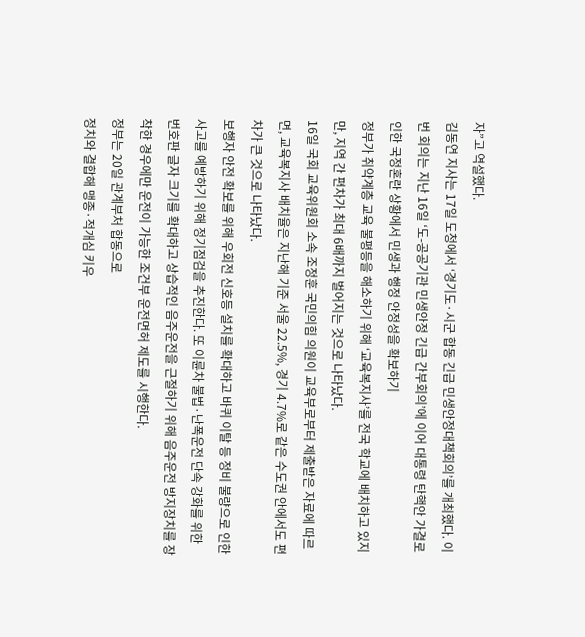자”고 역설했다.
김동연 지사는 17일 도청에서 ‘경기도·시군 합동 긴급 민생안정대책회의’를 개최했다. 이번 회의는 지난 16일 ‘도-공공기관 민생안정 긴급 간부회의’에 이어 대통령 탄핵안 가결로 인한 국정혼란 상황에서 민생과 행정 안정성을 확보하기
정부가 취약계층 교육 불평등을 해소하기 위해 ‘교육복지사’를 전국 학교에 배치하고 있지만, 지역 간 편차가 최대 6배까지 벌어지는 것으로 나타났다.
16일 국회 교육위원회 소속 조정훈 국민의힘 의원이 교육부로부터 제출받은 자료에 따르면, 교육복지사 배치율은 지난해 기준 서울 22.5%, 경기 4.7%로 같은 수도권 안에서도 편차가 큰 것으로 나타났다.
보행자 안전 확보를 위해 우회전 신호등 설치를 확대하고 바퀴 이탈 등 정비 불량으로 인한 사고를 예방하기 위해 정기점검을 추진한다. 또 이륜차 불법·난폭운전 단속 강화를 위한 번호판 글자 크기를 확대하고 상습적인 음주운전을 근절하기 위해 음주운전 방지장치를 장착한 경우에만 운전이 가능한 조건부 운전면허 제도를 시행한다.
정부는 20일 관계부처 합동으로
정치와 결합해 맹종·적개심 키우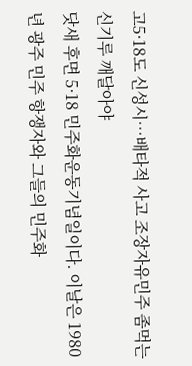고5·18도 신성시…배타적 사고 조장자유민주 좀먹는 신기루 깨달아야
닷새 후면 5·18 민주화운동기념일이다. 이날은 1980년 광주 민주 항쟁자와 그들의 민주화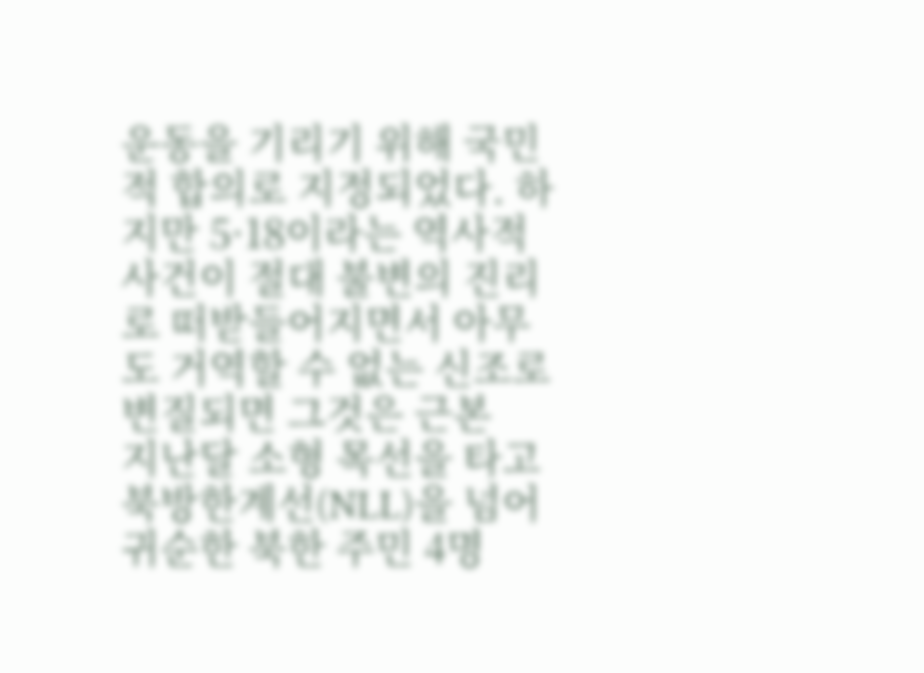운동을 기리기 위해 국민적 합의로 지정되었다. 하지만 5·18이라는 역사적 사건이 절대 불변의 진리로 떠받들어지면서 아무도 거역할 수 없는 신조로 변질되면 그것은 근본
지난달 소형 목선을 타고 북방한계선(NLL)을 넘어 귀순한 북한 주민 4명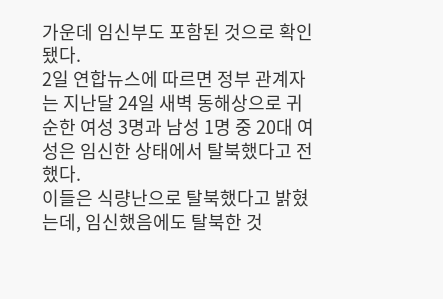가운데 임신부도 포함된 것으로 확인됐다.
2일 연합뉴스에 따르면 정부 관계자는 지난달 24일 새벽 동해상으로 귀순한 여성 3명과 남성 1명 중 20대 여성은 임신한 상태에서 탈북했다고 전했다.
이들은 식량난으로 탈북했다고 밝혔는데, 임신했음에도 탈북한 것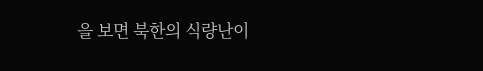을 보면 북한의 식량난이